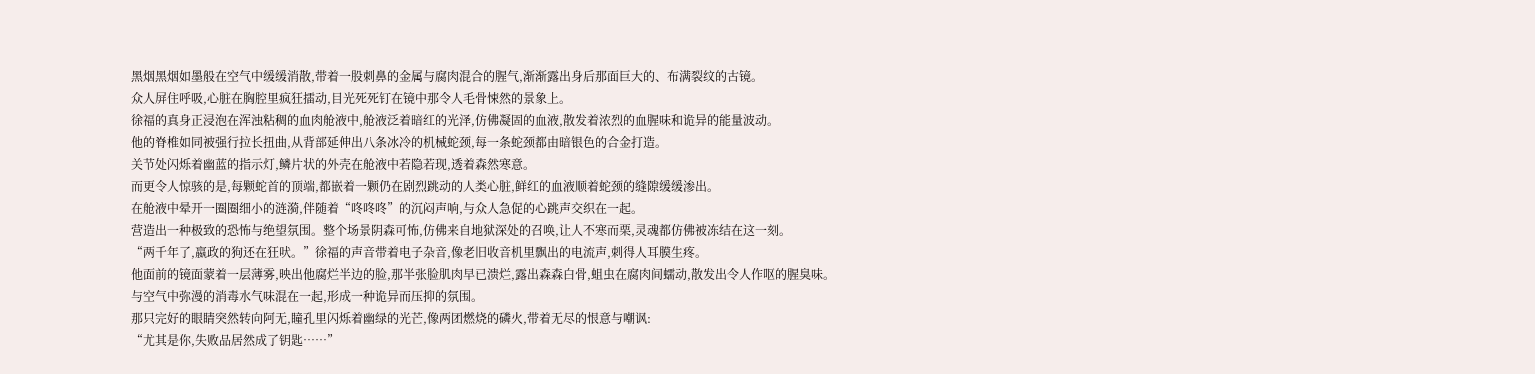黑烟黑烟如墨般在空气中缓缓消散,带着一股刺鼻的金属与腐肉混合的腥气,渐渐露出身后那面巨大的、布满裂纹的古镜。
众人屏住呼吸,心脏在胸腔里疯狂擂动,目光死死钉在镜中那令人毛骨悚然的景象上。
徐福的真身正浸泡在浑浊粘稠的血肉舱液中,舱液泛着暗红的光泽,仿佛凝固的血液,散发着浓烈的血腥味和诡异的能量波动。
他的脊椎如同被强行拉长扭曲,从背部延伸出八条冰冷的机械蛇颈,每一条蛇颈都由暗银色的合金打造。
关节处闪烁着幽蓝的指示灯,鳞片状的外壳在舱液中若隐若现,透着森然寒意。
而更令人惊骇的是,每颗蛇首的顶端,都嵌着一颗仍在剧烈跳动的人类心脏,鲜红的血液顺着蛇颈的缝隙缓缓渗出。
在舱液中晕开一圈圈细小的涟漪,伴随着“咚咚咚”的沉闷声响,与众人急促的心跳声交织在一起。
营造出一种极致的恐怖与绝望氛围。整个场景阴森可怖,仿佛来自地狱深处的召唤,让人不寒而栗,灵魂都仿佛被冻结在这一刻。
“两千年了,嬴政的狗还在狂吠。”徐福的声音带着电子杂音,像老旧收音机里飘出的电流声,刺得人耳膜生疼。
他面前的镜面蒙着一层薄雾,映出他腐烂半边的脸,那半张脸肌肉早已溃烂,露出森森白骨,蛆虫在腐肉间蠕动,散发出令人作呕的腥臭味。
与空气中弥漫的消毒水气味混在一起,形成一种诡异而压抑的氛围。
那只完好的眼睛突然转向阿无,瞳孔里闪烁着幽绿的光芒,像两团燃烧的磷火,带着无尽的恨意与嘲讽:
“尤其是你,失败品居然成了钥匙……”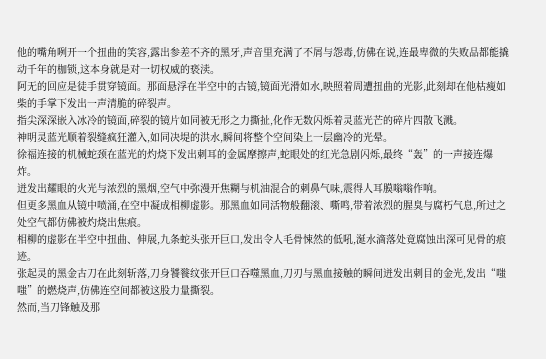他的嘴角咧开一个扭曲的笑容,露出参差不齐的黑牙,声音里充满了不屑与怨毒,仿佛在说,连最卑微的失败品都能撬动千年的枷锁,这本身就是对一切权威的亵渎。
阿无的回应是徒手贯穿镜面。那面悬浮在半空中的古镜,镜面光滑如水,映照着周遭扭曲的光影,此刻却在他枯瘦如柴的手掌下发出一声清脆的碎裂声。
指尖深深嵌入冰冷的镜面,碎裂的镜片如同被无形之力撕扯,化作无数闪烁着灵蓝光芒的碎片四散飞溅。
神明灵蓝光顺着裂缝疯狂灌入,如同决堤的洪水,瞬间将整个空间染上一层幽冷的光晕。
徐福连接的机械蛇颈在蓝光的灼烧下发出刺耳的金属摩擦声,蛇眼处的红光急剧闪烁,最终“轰”的一声接连爆炸。
迸发出耀眼的火光与浓烈的黑烟,空气中弥漫开焦糊与机油混合的刺鼻气味,震得人耳膜嗡嗡作响。
但更多黑血从镜中喷涌,在空中凝成相柳虚影。那黑血如同活物般翻滚、嘶鸣,带着浓烈的腥臭与腐朽气息,所过之处空气都仿佛被灼烧出焦痕。
相柳的虚影在半空中扭曲、伸展,九条蛇头张开巨口,发出令人毛骨悚然的低吼,涎水滴落处竟腐蚀出深可见骨的痕迹。
张起灵的黑金古刀在此刻斩落,刀身饕餮纹张开巨口吞噬黑血,刀刃与黑血接触的瞬间迸发出刺目的金光,发出“嗤嗤”的燃烧声,仿佛连空间都被这股力量撕裂。
然而,当刀锋触及那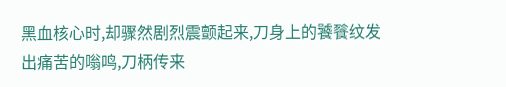黑血核心时,却骤然剧烈震颤起来,刀身上的饕餮纹发出痛苦的嗡鸣,刀柄传来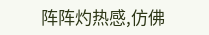阵阵灼热感,仿佛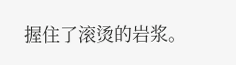握住了滚烫的岩浆。